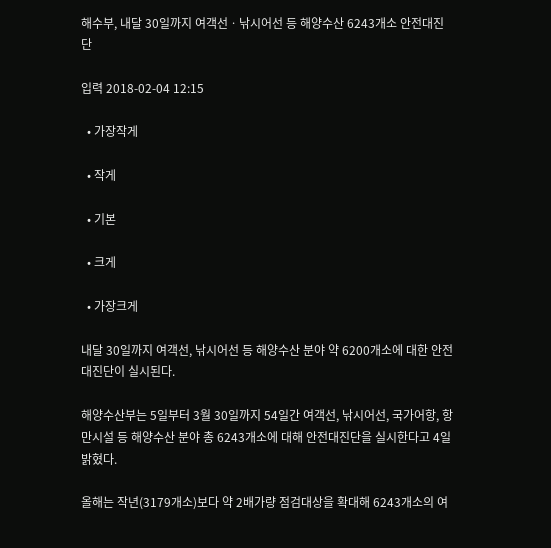해수부, 내달 30일까지 여객선ㆍ낚시어선 등 해양수산 6243개소 안전대진단

입력 2018-02-04 12:15

  • 가장작게

  • 작게

  • 기본

  • 크게

  • 가장크게

내달 30일까지 여객선, 낚시어선 등 해양수산 분야 약 6200개소에 대한 안전대진단이 실시된다.

해양수산부는 5일부터 3월 30일까지 54일간 여객선, 낚시어선, 국가어항, 항만시설 등 해양수산 분야 총 6243개소에 대해 안전대진단을 실시한다고 4일 밝혔다.

올해는 작년(3179개소)보다 약 2배가량 점검대상을 확대해 6243개소의 여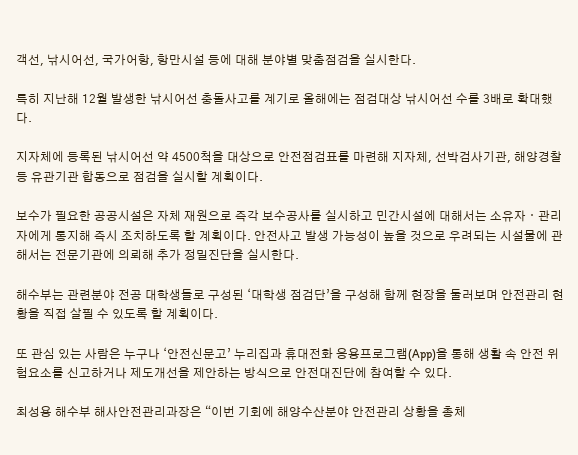객선, 낚시어선, 국가어항, 항만시설 등에 대해 분야별 맞춤점검을 실시한다.

특히 지난해 12월 발생한 낚시어선 충돌사고를 계기로 올해에는 점검대상 낚시어선 수를 3배로 확대했다.

지자체에 등록된 낚시어선 약 4500척을 대상으로 안전점검표를 마련해 지자체, 선박검사기관, 해양경찰 등 유관기관 합동으로 점검을 실시할 계획이다.

보수가 필요한 공공시설은 자체 재원으로 즉각 보수공사를 실시하고 민간시설에 대해서는 소유자ㆍ관리자에게 통지해 즉시 조치하도록 할 계획이다. 안전사고 발생 가능성이 높을 것으로 우려되는 시설물에 관해서는 전문기관에 의뢰해 추가 정밀진단을 실시한다.

해수부는 관련분야 전공 대학생들로 구성된 ‘대학생 점검단’을 구성해 함께 현장을 둘러보며 안전관리 현황을 직접 살필 수 있도록 할 계획이다.

또 관심 있는 사람은 누구나 ‘안전신문고’ 누리집과 휴대전화 응용프로그램(App)을 통해 생활 속 안전 위험요소를 신고하거나 제도개선을 제안하는 방식으로 안전대진단에 참여할 수 있다.

최성용 해수부 해사안전관리과장은 “이번 기회에 해양수산분야 안전관리 상황을 총체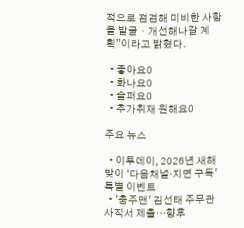적으로 점검해 미비한 사항을 발굴ㆍ개선해나갈 계획”이라고 밝혔다.

  • 좋아요0
  • 화나요0
  • 슬퍼요0
  • 추가취재 원해요0

주요 뉴스

  • 이투데이, 2026년 새해맞이 ‘다음채널·지면 구독’ 특별 이벤트
  • '충주맨' 김선태 주무관 사직서 제출…향후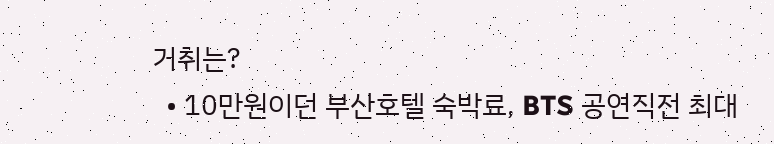거취는?
  • 10만원이던 부산호텔 숙박료, BTS 공연직전 최대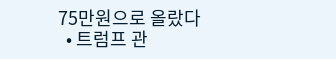75만원으로 올랐다
  • 트럼프 관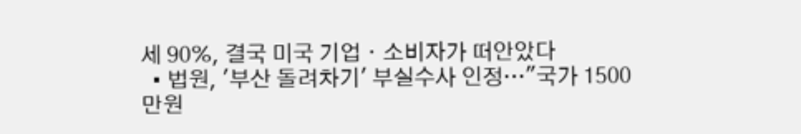세 90%, 결국 미국 기업ㆍ소비자가 떠안았다
  • 법원, '부산 돌려차기' 부실수사 인정…"국가 1500만원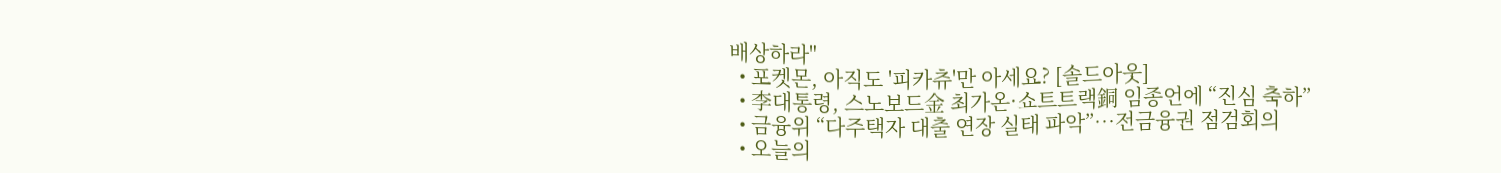배상하라"
  • 포켓몬, 아직도 '피카츄'만 아세요? [솔드아웃]
  • 李대통령, 스노보드金 최가온·쇼트트랙銅 임종언에 “진심 축하”
  • 금융위 “다주택자 대출 연장 실태 파악”⋯전금융권 점검회의
  • 오늘의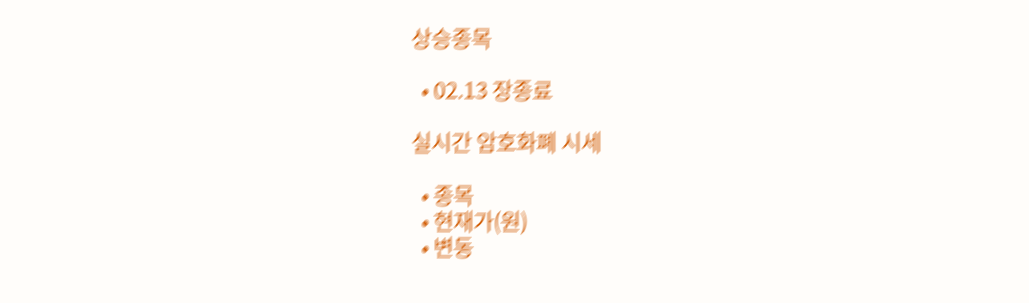상승종목

  • 02.13 장종료

실시간 암호화폐 시세

  • 종목
  • 현재가(원)
  • 변동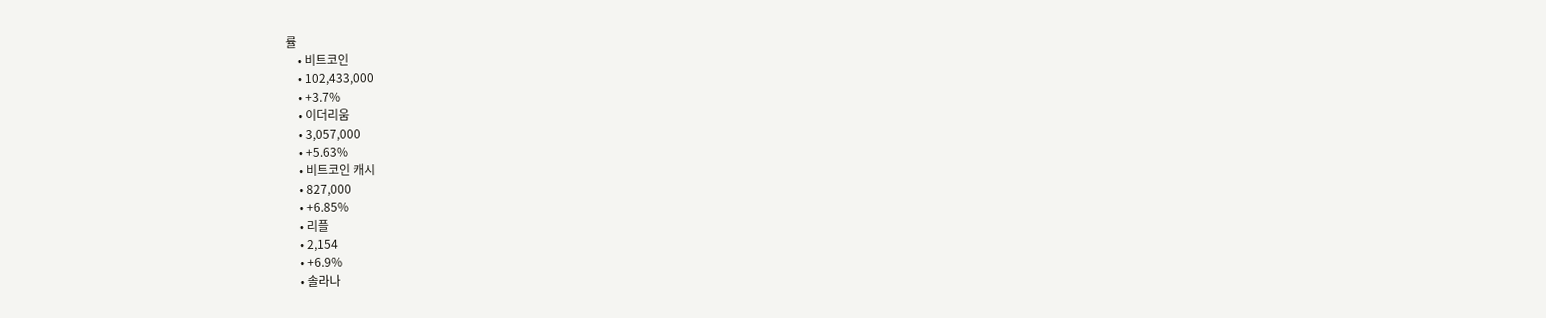률
    • 비트코인
    • 102,433,000
    • +3.7%
    • 이더리움
    • 3,057,000
    • +5.63%
    • 비트코인 캐시
    • 827,000
    • +6.85%
    • 리플
    • 2,154
    • +6.9%
    • 솔라나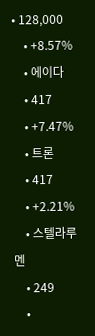• 128,000
    • +8.57%
    • 에이다
    • 417
    • +7.47%
    • 트론
    • 417
    • +2.21%
    • 스텔라루멘
    • 249
    •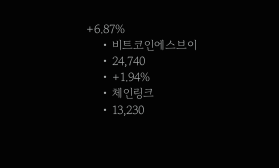+6.87%
    • 비트코인에스브이
    • 24,740
    • +1.94%
    • 체인링크
    • 13,230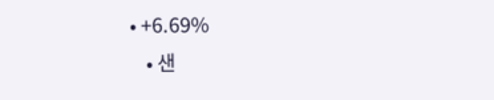• +6.69%
    • 샌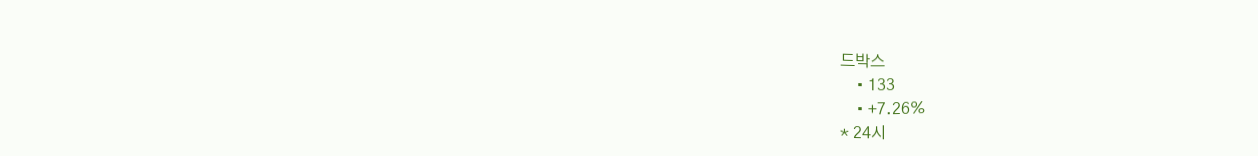드박스
    • 133
    • +7.26%
* 24시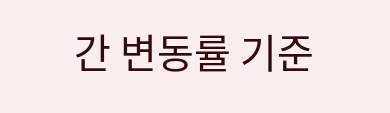간 변동률 기준